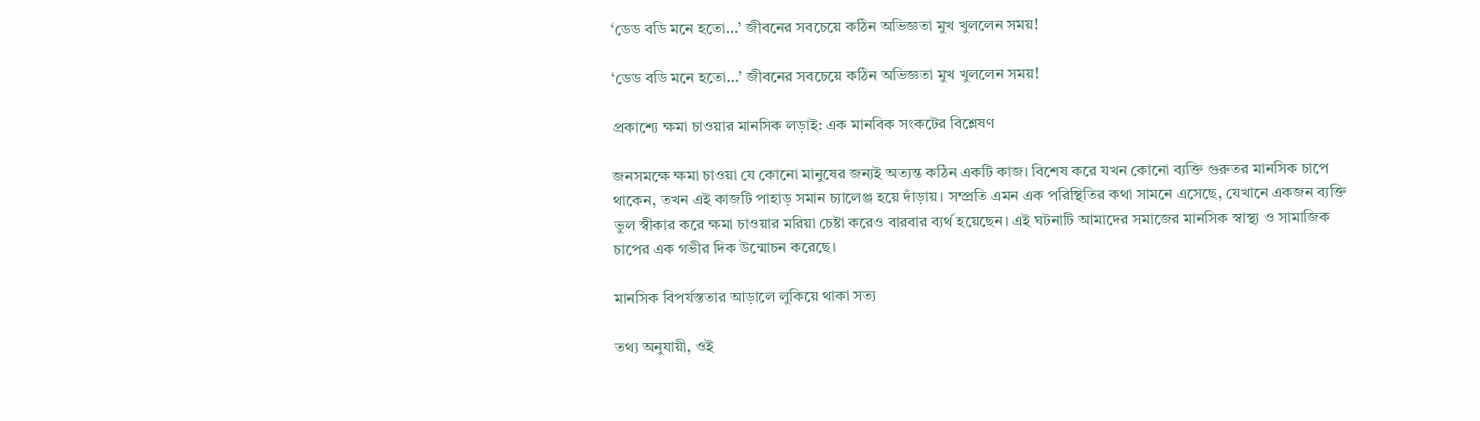‘ডেড বডি মনে হতো…’ জীবনের সবচেয়ে কঠিন অভিজ্ঞতা মুখ খুললেন সময়!

‘ডেড বডি মনে হতো…’ জীবনের সবচেয়ে কঠিন অভিজ্ঞতা মুখ খুললেন সময়!

প্রকাশ্যে ক্ষমা চাওয়ার মানসিক লড়াই: এক মানবিক সংকটের বিশ্লেষণ

জনসমক্ষে ক্ষমা চাওয়া যে কোনো মানুষের জন্যই অত্যন্ত কঠিন একটি কাজ। বিশেষ করে যখন কোনো ব্যক্তি গুরুতর মানসিক চাপে থাকেন, তখন এই কাজটি পাহাড় সমান চ্যালেঞ্জ হয়ে দাঁড়ায়। সম্প্রতি এমন এক পরিস্থিতির কথা সামনে এসেছে, যেখানে একজন ব্যক্তি ভুল স্বীকার করে ক্ষমা চাওয়ার মরিয়া চেষ্টা করেও বারবার ব্যর্থ হয়েছেন। এই ঘটনাটি আমাদের সমাজের মানসিক স্বাস্থ্য ও সামাজিক চাপের এক গভীর দিক উন্মোচন করেছে।

মানসিক বিপর্যস্ততার আড়ালে লুকিয়ে থাকা সত্য

তথ্য অনুযায়ী, ওই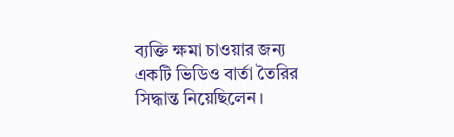ব্যক্তি ক্ষমা চাওয়ার জন্য একটি ভিডিও বার্তা তৈরির সিদ্ধান্ত নিয়েছিলেন।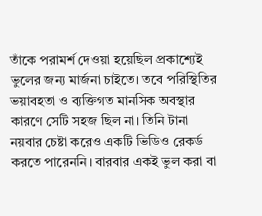তাঁকে পরামর্শ দেওয়া হয়েছিল প্রকাশ্যেই ভুলের জন্য মার্জনা চাইতে। তবে পরিস্থিতির ভয়াবহতা ও ব্যক্তিগত মানসিক অবস্থার কারণে সেটি সহজ ছিল না। তিনি টানা নয়বার চেষ্টা করেও একটি ভিডিও রেকর্ড করতে পারেননি। বারবার একই ভুল করা বা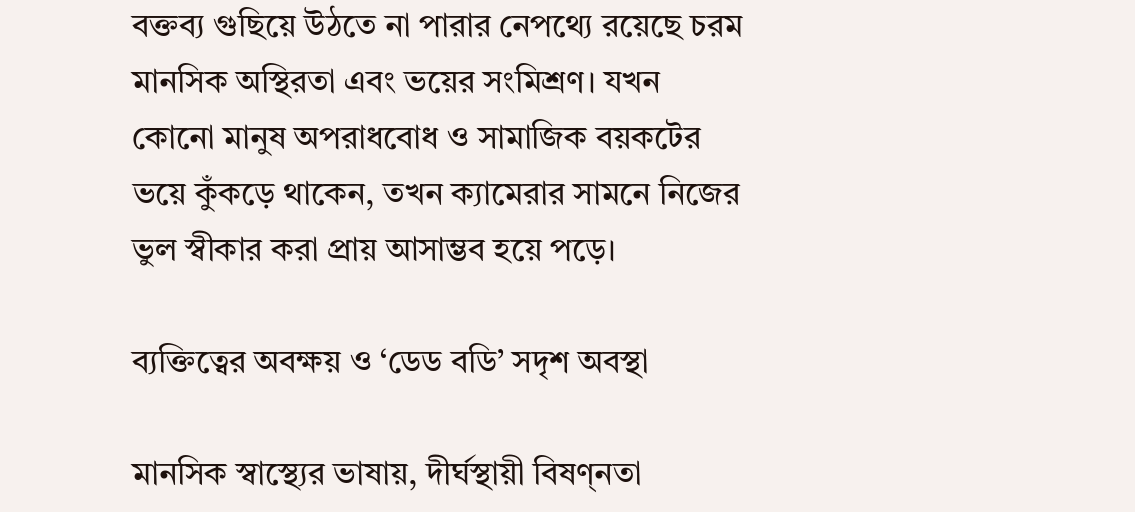বক্তব্য গুছিয়ে উঠতে না পারার নেপথ্যে রয়েছে চরম মানসিক অস্থিরতা এবং ভয়ের সংমিশ্রণ। যখন কোনো মানুষ অপরাধবোধ ও সামাজিক বয়কটের ভয়ে কুঁকড়ে থাকেন, তখন ক্যামেরার সামনে নিজের ভুল স্বীকার করা প্রায় আসাম্ভব হয়ে পড়ে।

ব্যক্তিত্বের অবক্ষয় ও ‘ডেড বডি’ সদৃশ অবস্থা

মানসিক স্বাস্থ্যের ভাষায়, দীর্ঘস্থায়ী বিষণ্নতা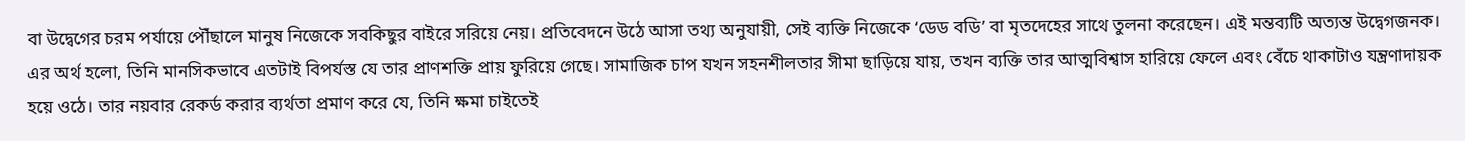বা উদ্বেগের চরম পর্যায়ে পৌঁছালে মানুষ নিজেকে সবকিছুর বাইরে সরিয়ে নেয়। প্রতিবেদনে উঠে আসা তথ্য অনুযায়ী, সেই ব্যক্তি নিজেকে ‘ডেড বডি’ বা মৃতদেহের সাথে তুলনা করেছেন। এই মন্তব্যটি অত্যন্ত উদ্বেগজনক। এর অর্থ হলো, তিনি মানসিকভাবে এতটাই বিপর্যস্ত যে তার প্রাণশক্তি প্রায় ফুরিয়ে গেছে। সামাজিক চাপ যখন সহনশীলতার সীমা ছাড়িয়ে যায়, তখন ব্যক্তি তার আত্মবিশ্বাস হারিয়ে ফেলে এবং বেঁচে থাকাটাও যন্ত্রণাদায়ক হয়ে ওঠে। তার নয়বার রেকর্ড করার ব্যর্থতা প্রমাণ করে যে, তিনি ক্ষমা চাইতেই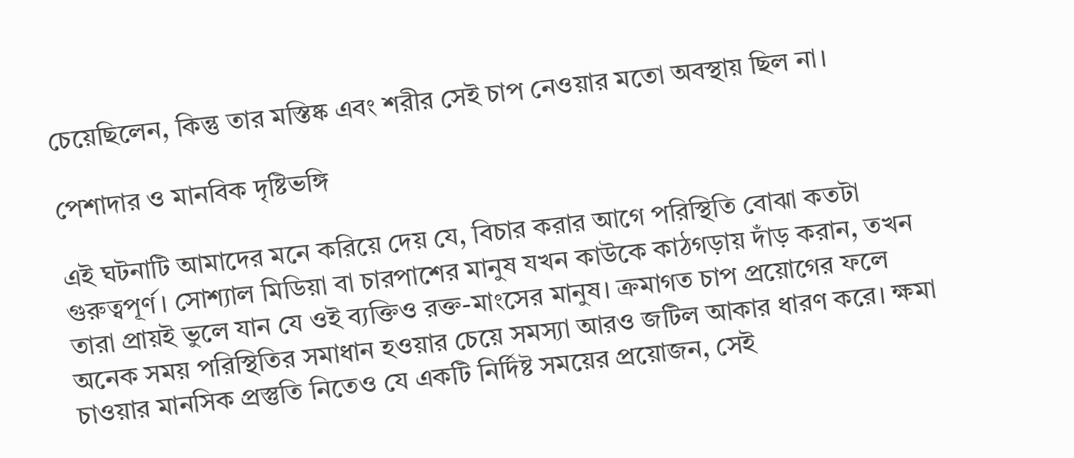চেয়েছিলেন, কিন্তু তার মস্তিষ্ক এবং শরীর সেই চাপ নেওয়ার মতো অবস্থায় ছিল না।

পেশাদার ও মানবিক দৃষ্টিভঙ্গি

এই ঘটনাটি আমাদের মনে করিয়ে দেয় যে, বিচার করার আগে পরিস্থিতি বোঝা কতটা গুরুত্বপূর্ণ। সোশ্যাল মিডিয়া বা চারপাশের মানুষ যখন কাউকে কাঠগড়ায় দাঁড় করান, তখন তারা প্রায়ই ভুলে যান যে ওই ব্যক্তিও রক্ত-মাংসের মানুষ। ক্রমাগত চাপ প্রয়োগের ফলে অনেক সময় পরিস্থিতির সমাধান হওয়ার চেয়ে সমস্যা আরও জটিল আকার ধারণ করে। ক্ষমা চাওয়ার মানসিক প্রস্তুতি নিতেও যে একটি নির্দিষ্ট সময়ের প্রয়োজন, সেই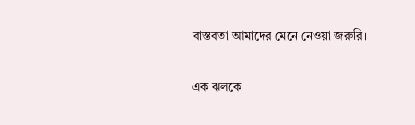বাস্তবতা আমাদের মেনে নেওয়া জরুরি।

এক ঝলকে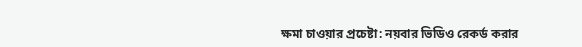ক্ষমা চাওয়ার প্রচেষ্টা: নয়বার ভিডিও রেকর্ড করার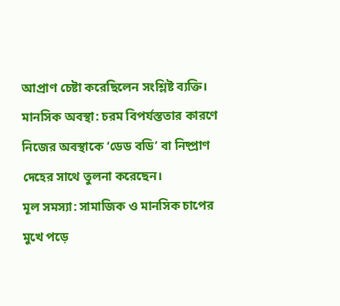আপ্রাণ চেষ্টা করেছিলেন সংশ্লিষ্ট ব্যক্তি।
মানসিক অবস্থা: চরম বিপর্যস্ততার কারণে নিজের অবস্থাকে ‘ডেড বডি’ বা নিষ্প্রাণ দেহের সাথে তুলনা করেছেন।
মূল সমস্যা: সামাজিক ও মানসিক চাপের মুখে পড়ে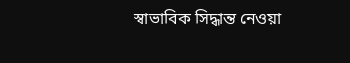স্বাভাবিক সিদ্ধান্ত নেওয়া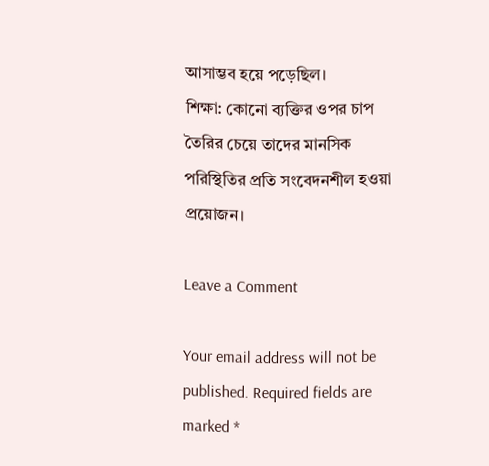আসাম্ভব হয়ে পড়েছিল।
শিক্ষা: কোনো ব্যক্তির ওপর চাপ তৈরির চেয়ে তাদের মানসিক পরিস্থিতির প্রতি সংবেদনশীল হওয়া প্রয়োজন।

Leave a Comment

Your email address will not be published. Required fields are marked *